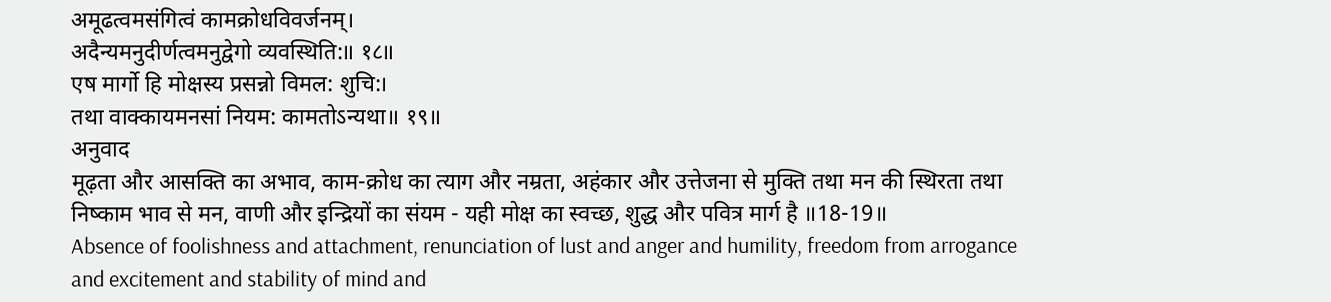अमूढत्वमसंगित्वं कामक्रोधविवर्जनम्।
अदैन्यमनुदीर्णत्वमनुद्वेगो व्यवस्थिति:॥ १८॥
एष मार्गो हि मोक्षस्य प्रसन्नो विमल: शुचि:।
तथा वाक्कायमनसां नियम: कामतोऽन्यथा॥ १९॥
अनुवाद
मूढ़ता और आसक्ति का अभाव, काम-क्रोध का त्याग और नम्रता, अहंकार और उत्तेजना से मुक्ति तथा मन की स्थिरता तथा निष्काम भाव से मन, वाणी और इन्द्रियों का संयम - यही मोक्ष का स्वच्छ, शुद्ध और पवित्र मार्ग है ॥18-19॥
Absence of foolishness and attachment, renunciation of lust and anger and humility, freedom from arrogance and excitement and stability of mind and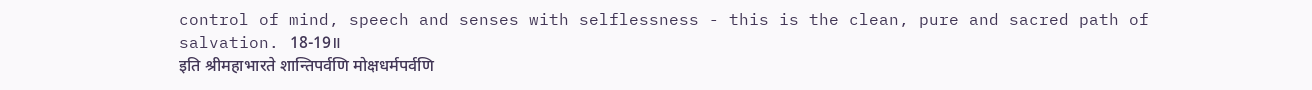control of mind, speech and senses with selflessness - this is the clean, pure and sacred path of salvation. 18-19॥
इति श्रीमहाभारते शान्तिपर्वणि मोक्षधर्मपर्वणि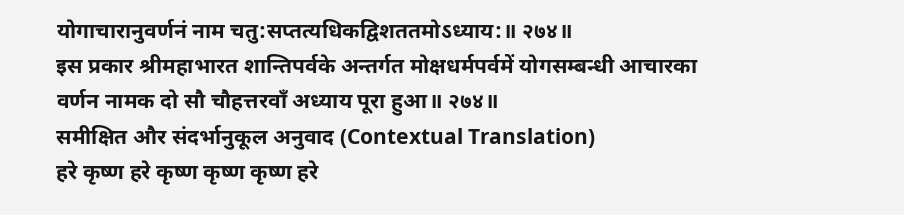योगाचारानुवर्णनं नाम चतु:सप्तत्यधिकद्विशततमोऽध्याय:॥ २७४॥
इस प्रकार श्रीमहाभारत शान्तिपर्वके अन्तर्गत मोक्षधर्मपर्वमें योगसम्बन्धी आचारका वर्णन नामक दो सौ चौहत्तरवाँ अध्याय पूरा हुआ॥ २७४॥
समीक्षित और संदर्भानुकूल अनुवाद (Contextual Translation)
हरे कृष्ण हरे कृष्ण कृष्ण कृष्ण हरे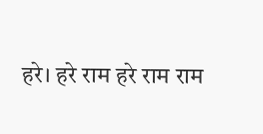हरे। हरे राम हरे राम राम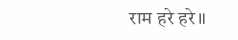राम हरे हरे॥